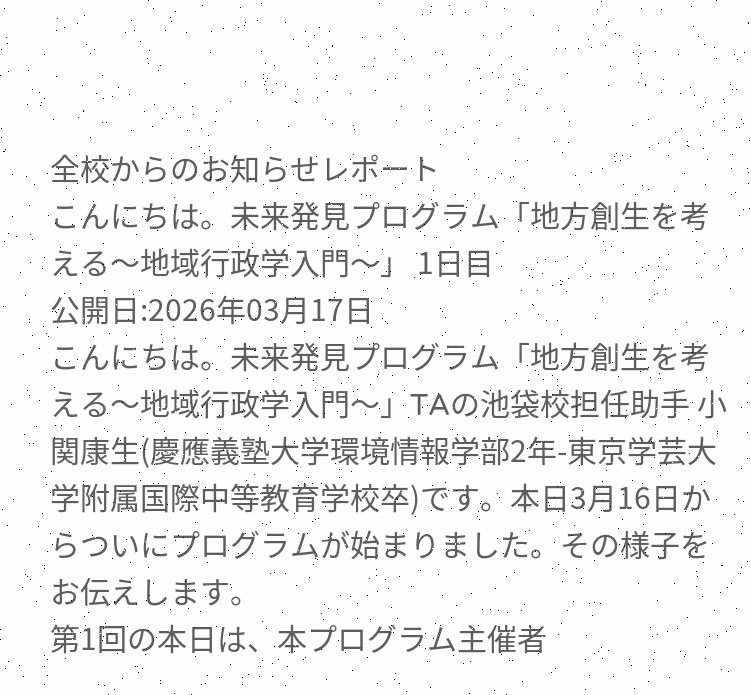全校からのお知らせレポート
こんにちは。未来発見プログラム「地方創生を考える〜地域行政学入門〜」 1日目
公開日:2026年03月17日
こんにちは。未来発見プログラム「地方創生を考える〜地域行政学入門〜」TAの池袋校担任助手 小関康生(慶應義塾大学環境情報学部2年-東京学芸大学附属国際中等教育学校卒)です。本日3月16日からついにプログラムが始まりました。その様子をお伝えします。
第1回の本日は、本プログラム主催者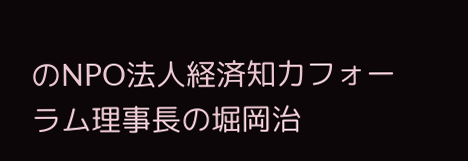のNPO法人経済知力フォーラム理事長の堀岡治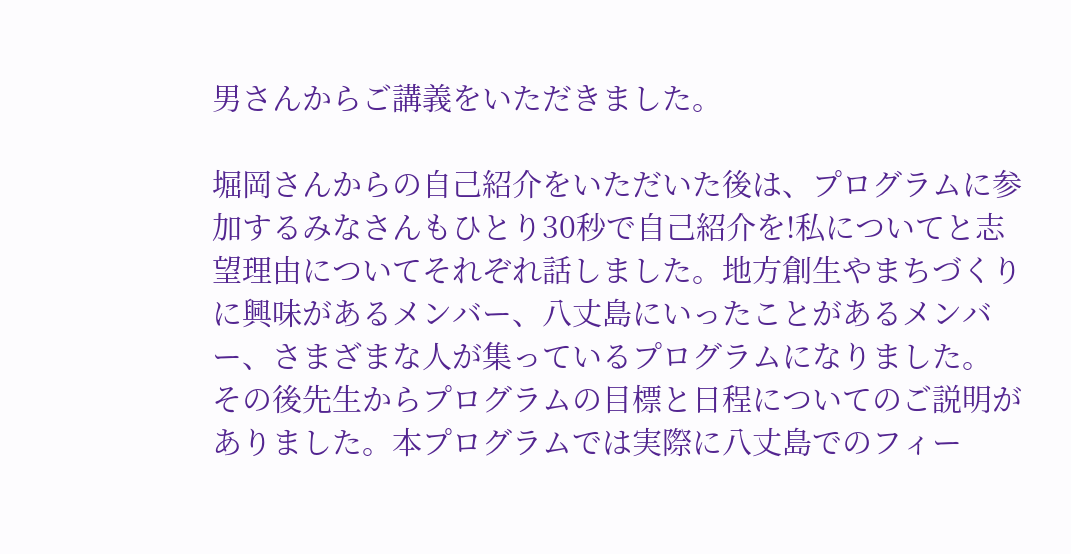男さんからご講義をいただきました。

堀岡さんからの自己紹介をいただいた後は、プログラムに参加するみなさんもひとり30秒で自己紹介を!私についてと志望理由についてそれぞれ話しました。地方創生やまちづくりに興味があるメンバー、八丈島にいったことがあるメンバー、さまざまな人が集っているプログラムになりました。
その後先生からプログラムの目標と日程についてのご説明がありました。本プログラムでは実際に八丈島でのフィー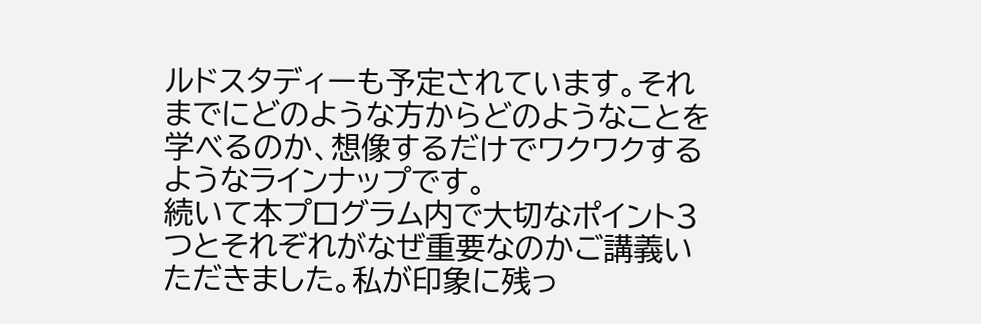ルドスタディーも予定されています。それまでにどのような方からどのようなことを学べるのか、想像するだけでワクワクするようなラインナップです。
続いて本プログラム内で大切なポイント3つとそれぞれがなぜ重要なのかご講義いただきました。私が印象に残っ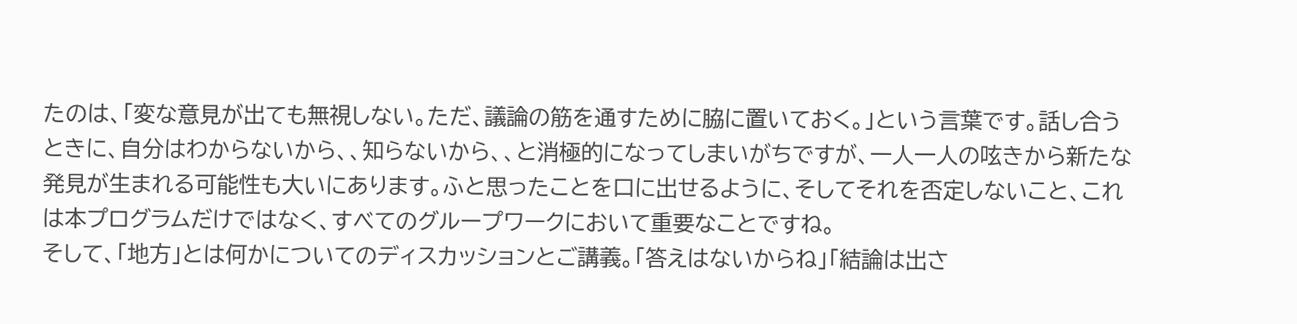たのは、「変な意見が出ても無視しない。ただ、議論の筋を通すために脇に置いておく。」という言葉です。話し合うときに、自分はわからないから、、知らないから、、と消極的になってしまいがちですが、一人一人の呟きから新たな発見が生まれる可能性も大いにあります。ふと思ったことを口に出せるように、そしてそれを否定しないこと、これは本プログラムだけではなく、すべてのグループワークにおいて重要なことですね。
そして、「地方」とは何かについてのディスカッションとご講義。「答えはないからね」「結論は出さ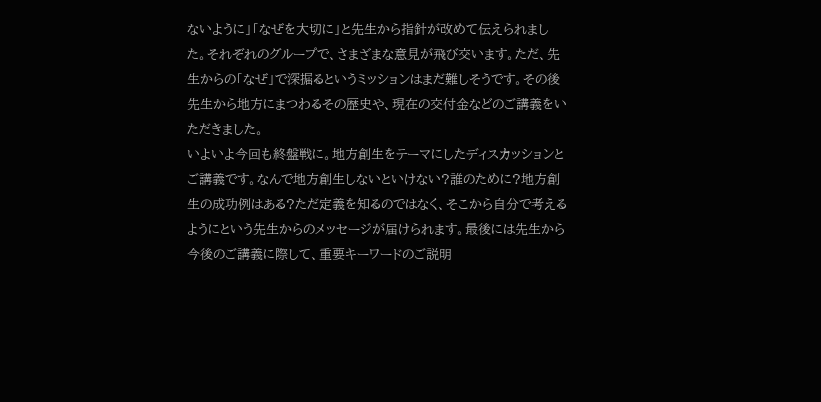ないように」「なぜを大切に」と先生から指針が改めて伝えられました。それぞれのグループで、さまざまな意見が飛び交います。ただ、先生からの「なぜ」で深掘るというミッションはまだ難しそうです。その後先生から地方にまつわるその歴史や、現在の交付金などのご講義をいただきました。
いよいよ今回も終盤戦に。地方創生をテーマにしたディスカッションとご講義です。なんで地方創生しないといけない?誰のために?地方創生の成功例はある?ただ定義を知るのではなく、そこから自分で考えるようにという先生からのメッセージが届けられます。最後には先生から今後のご講義に際して、重要キーワードのご説明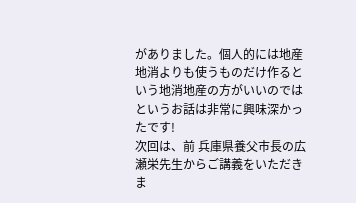がありました。個人的には地産地消よりも使うものだけ作るという地消地産の方がいいのではというお話は非常に興味深かったです!
次回は、前 兵庫県養父市長の広瀬栄先生からご講義をいただきま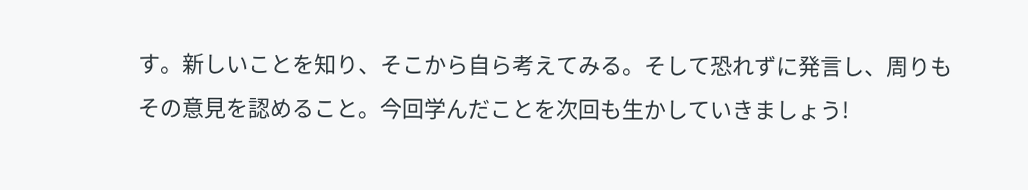す。新しいことを知り、そこから自ら考えてみる。そして恐れずに発言し、周りもその意見を認めること。今回学んだことを次回も生かしていきましょう!